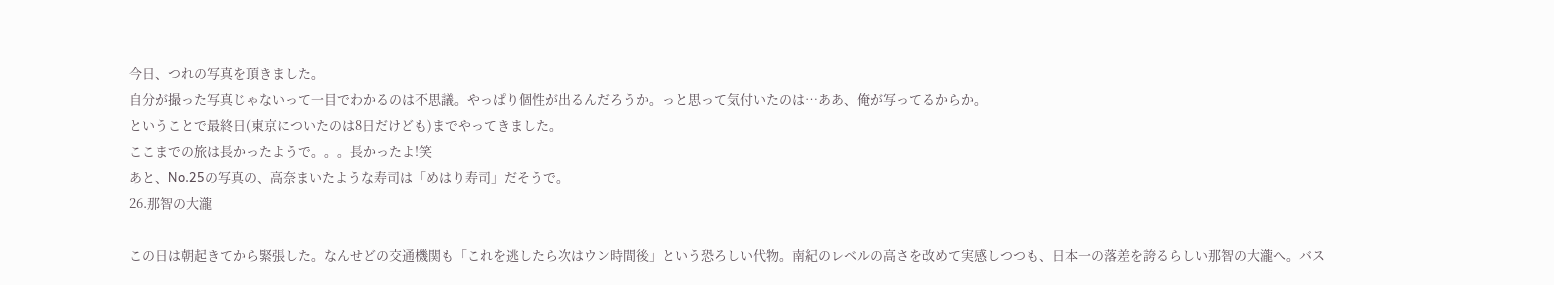今日、つれの写真を頂きました。
自分が撮った写真じゃないって一目でわかるのは不思議。やっぱり個性が出るんだろうか。っと思って気付いたのは…ああ、俺が写ってるからか。
ということで最終日(東京についたのは8日だけども)までやってきました。
ここまでの旅は長かったようで。。。長かったよ!笑
あと、No.25の写真の、高奈まいたような寿司は「めはり寿司」だそうで。
26.那智の大瀧

この日は朝起きてから緊張した。なんせどの交通機関も「これを逃したら次はウン時間後」という恐ろしい代物。南紀のレベルの高さを改めて実感しつつも、日本一の落差を誇るらしい那智の大瀧へ。バス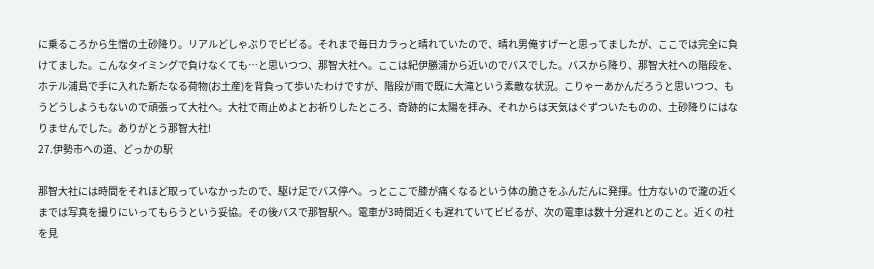に乗るころから生憎の土砂降り。リアルどしゃぶりでビビる。それまで毎日カラっと晴れていたので、晴れ男俺すげーと思ってましたが、ここでは完全に負けてました。こんなタイミングで負けなくても…と思いつつ、那智大社へ。ここは紀伊勝浦から近いのでバスでした。バスから降り、那智大社への階段を、ホテル浦島で手に入れた新たなる荷物(お土産)を背負って歩いたわけですが、階段が雨で既に大滝という素敵な状況。こりゃーあかんだろうと思いつつ、もうどうしようもないので頑張って大社へ。大社で雨止めよとお祈りしたところ、奇跡的に太陽を拝み、それからは天気はぐずついたものの、土砂降りにはなりませんでした。ありがとう那智大社!
27.伊勢市への道、どっかの駅

那智大社には時間をそれほど取っていなかったので、駆け足でバス停へ。っとここで膝が痛くなるという体の脆さをふんだんに発揮。仕方ないので瀧の近くまでは写真を撮りにいってもらうという妥協。その後バスで那智駅へ。電車が3時間近くも遅れていてビビるが、次の電車は数十分遅れとのこと。近くの社を見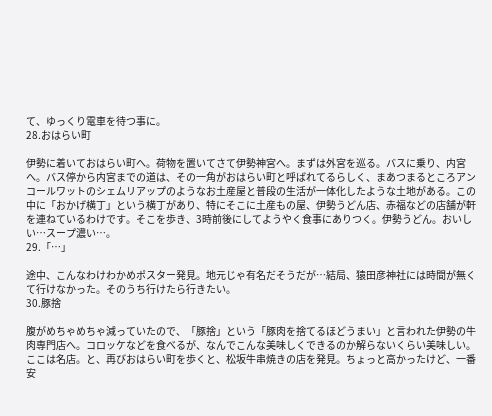て、ゆっくり電車を待つ事に。
28.おはらい町

伊勢に着いておはらい町へ。荷物を置いてさて伊勢神宮へ。まずは外宮を巡る。バスに乗り、内宮へ。バス停から内宮までの道は、その一角がおはらい町と呼ばれてるらしく、まあつまるところアンコールワットのシェムリアップのようなお土産屋と普段の生活が一体化したような土地がある。この中に「おかげ横丁」という横丁があり、特にそこに土産もの屋、伊勢うどん店、赤福などの店舗が軒を連ねているわけです。そこを歩き、3時前後にしてようやく食事にありつく。伊勢うどん。おいしい…スープ濃い…。
29.「…」

途中、こんなわけわかめポスター発見。地元じゃ有名だそうだが…結局、猿田彦神社には時間が無くて行けなかった。そのうち行けたら行きたい。
30.豚捨

腹がめちゃめちゃ減っていたので、「豚捨」という「豚肉を捨てるほどうまい」と言われた伊勢の牛肉専門店へ。コロッケなどを食べるが、なんでこんな美味しくできるのか解らないくらい美味しい。ここは名店。と、再びおはらい町を歩くと、松坂牛串焼きの店を発見。ちょっと高かったけど、一番安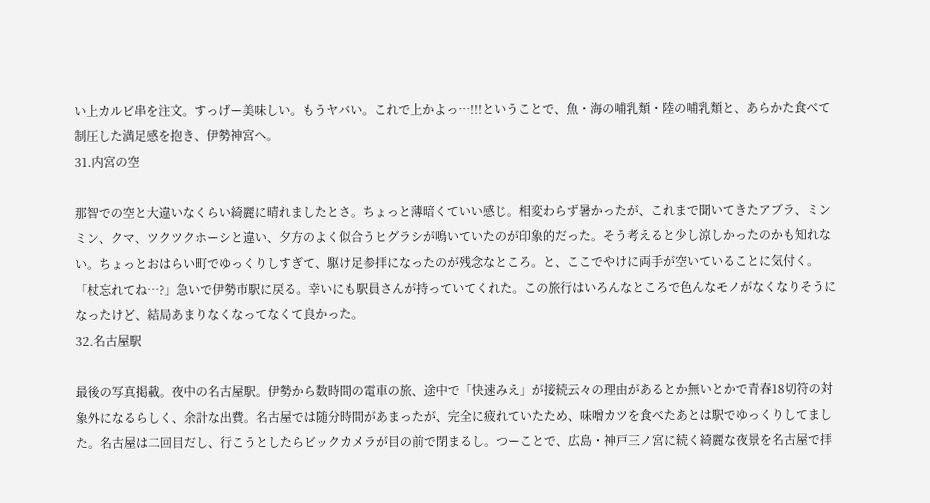い上カルビ串を注文。すっげー美味しい。もうヤバい。これで上かよっ…!!!ということで、魚・海の哺乳類・陸の哺乳類と、あらかた食べて制圧した満足感を抱き、伊勢神宮へ。
31.内宮の空

那智での空と大違いなくらい綺麗に晴れましたとさ。ちょっと薄暗くていい感じ。相変わらず暑かったが、これまで聞いてきたアブラ、ミンミン、クマ、ツクツクホーシと違い、夕方のよく似合うヒグラシが鳴いていたのが印象的だった。そう考えると少し涼しかったのかも知れない。ちょっとおはらい町でゆっくりしすぎて、駆け足参拝になったのが残念なところ。と、ここでやけに両手が空いていることに気付く。「杖忘れてね…?」急いで伊勢市駅に戻る。幸いにも駅員さんが持っていてくれた。この旅行はいろんなところで色んなモノがなくなりそうになったけど、結局あまりなくなってなくて良かった。
32.名古屋駅

最後の写真掲載。夜中の名古屋駅。伊勢から数時間の電車の旅、途中で「快速みえ」が接続云々の理由があるとか無いとかで青春18切符の対象外になるらしく、余計な出費。名古屋では随分時間があまったが、完全に疲れていたため、味噌カツを食べたあとは駅でゆっくりしてました。名古屋は二回目だし、行こうとしたらビックカメラが目の前で閉まるし。つーことで、広島・神戸三ノ宮に続く綺麗な夜景を名古屋で拝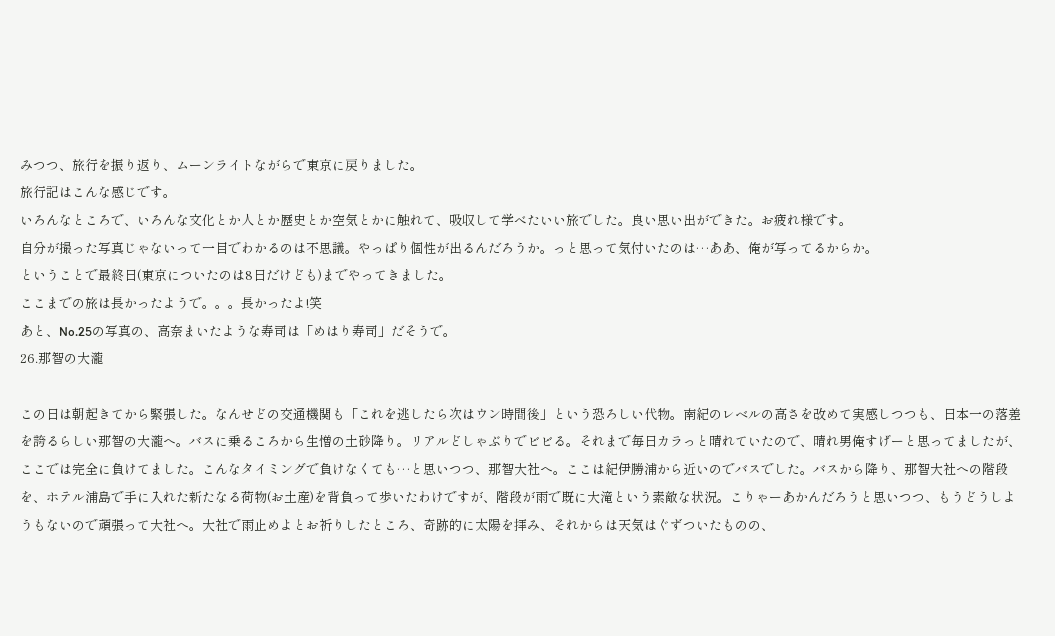みつつ、旅行を振り返り、ムーンライトながらで東京に戻りました。
旅行記はこんな感じです。
いろんなところで、いろんな文化とか人とか歴史とか空気とかに触れて、吸収して学べたいい旅でした。良い思い出ができた。お疲れ様です。
自分が撮った写真じゃないって一目でわかるのは不思議。やっぱり個性が出るんだろうか。っと思って気付いたのは…ああ、俺が写ってるからか。
ということで最終日(東京についたのは8日だけども)までやってきました。
ここまでの旅は長かったようで。。。長かったよ!笑
あと、No.25の写真の、高奈まいたような寿司は「めはり寿司」だそうで。
26.那智の大瀧

この日は朝起きてから緊張した。なんせどの交通機関も「これを逃したら次はウン時間後」という恐ろしい代物。南紀のレベルの高さを改めて実感しつつも、日本一の落差を誇るらしい那智の大瀧へ。バスに乗るころから生憎の土砂降り。リアルどしゃぶりでビビる。それまで毎日カラっと晴れていたので、晴れ男俺すげーと思ってましたが、ここでは完全に負けてました。こんなタイミングで負けなくても…と思いつつ、那智大社へ。ここは紀伊勝浦から近いのでバスでした。バスから降り、那智大社への階段を、ホテル浦島で手に入れた新たなる荷物(お土産)を背負って歩いたわけですが、階段が雨で既に大滝という素敵な状況。こりゃーあかんだろうと思いつつ、もうどうしようもないので頑張って大社へ。大社で雨止めよとお祈りしたところ、奇跡的に太陽を拝み、それからは天気はぐずついたものの、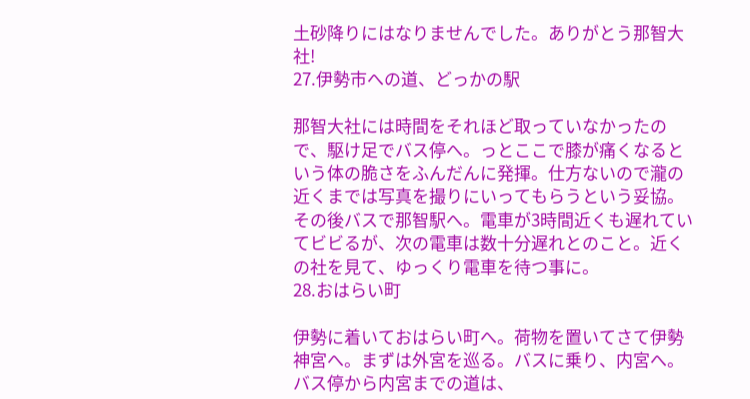土砂降りにはなりませんでした。ありがとう那智大社!
27.伊勢市への道、どっかの駅

那智大社には時間をそれほど取っていなかったので、駆け足でバス停へ。っとここで膝が痛くなるという体の脆さをふんだんに発揮。仕方ないので瀧の近くまでは写真を撮りにいってもらうという妥協。その後バスで那智駅へ。電車が3時間近くも遅れていてビビるが、次の電車は数十分遅れとのこと。近くの社を見て、ゆっくり電車を待つ事に。
28.おはらい町

伊勢に着いておはらい町へ。荷物を置いてさて伊勢神宮へ。まずは外宮を巡る。バスに乗り、内宮へ。バス停から内宮までの道は、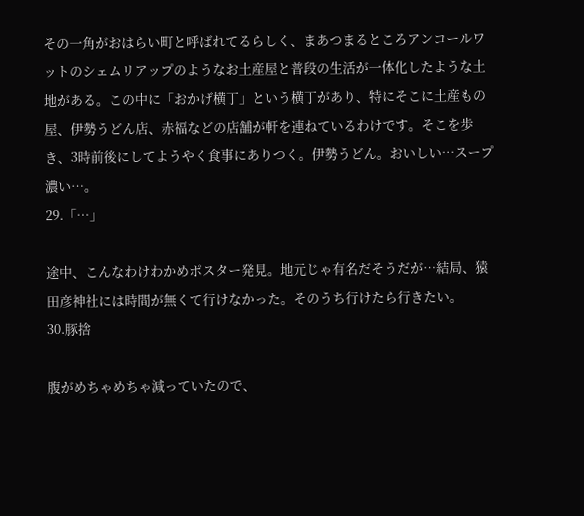その一角がおはらい町と呼ばれてるらしく、まあつまるところアンコールワットのシェムリアップのようなお土産屋と普段の生活が一体化したような土地がある。この中に「おかげ横丁」という横丁があり、特にそこに土産もの屋、伊勢うどん店、赤福などの店舗が軒を連ねているわけです。そこを歩き、3時前後にしてようやく食事にありつく。伊勢うどん。おいしい…スープ濃い…。
29.「…」

途中、こんなわけわかめポスター発見。地元じゃ有名だそうだが…結局、猿田彦神社には時間が無くて行けなかった。そのうち行けたら行きたい。
30.豚捨

腹がめちゃめちゃ減っていたので、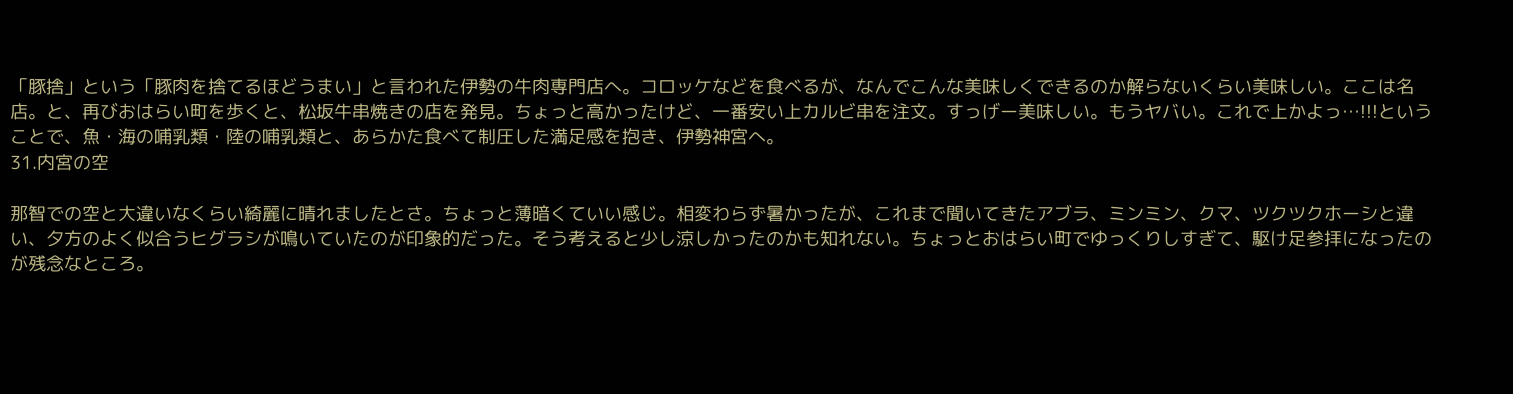「豚捨」という「豚肉を捨てるほどうまい」と言われた伊勢の牛肉専門店へ。コロッケなどを食べるが、なんでこんな美味しくできるのか解らないくらい美味しい。ここは名店。と、再びおはらい町を歩くと、松坂牛串焼きの店を発見。ちょっと高かったけど、一番安い上カルビ串を注文。すっげー美味しい。もうヤバい。これで上かよっ…!!!ということで、魚・海の哺乳類・陸の哺乳類と、あらかた食べて制圧した満足感を抱き、伊勢神宮へ。
31.内宮の空

那智での空と大違いなくらい綺麗に晴れましたとさ。ちょっと薄暗くていい感じ。相変わらず暑かったが、これまで聞いてきたアブラ、ミンミン、クマ、ツクツクホーシと違い、夕方のよく似合うヒグラシが鳴いていたのが印象的だった。そう考えると少し涼しかったのかも知れない。ちょっとおはらい町でゆっくりしすぎて、駆け足参拝になったのが残念なところ。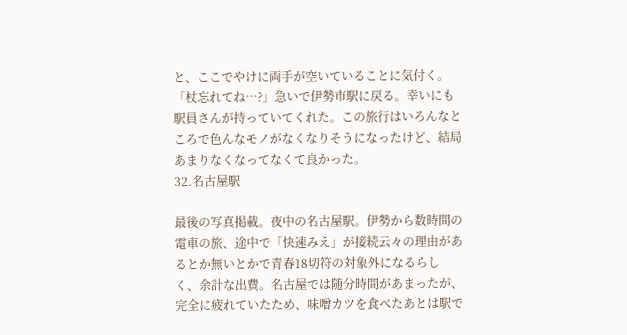と、ここでやけに両手が空いていることに気付く。「杖忘れてね…?」急いで伊勢市駅に戻る。幸いにも駅員さんが持っていてくれた。この旅行はいろんなところで色んなモノがなくなりそうになったけど、結局あまりなくなってなくて良かった。
32.名古屋駅

最後の写真掲載。夜中の名古屋駅。伊勢から数時間の電車の旅、途中で「快速みえ」が接続云々の理由があるとか無いとかで青春18切符の対象外になるらしく、余計な出費。名古屋では随分時間があまったが、完全に疲れていたため、味噌カツを食べたあとは駅で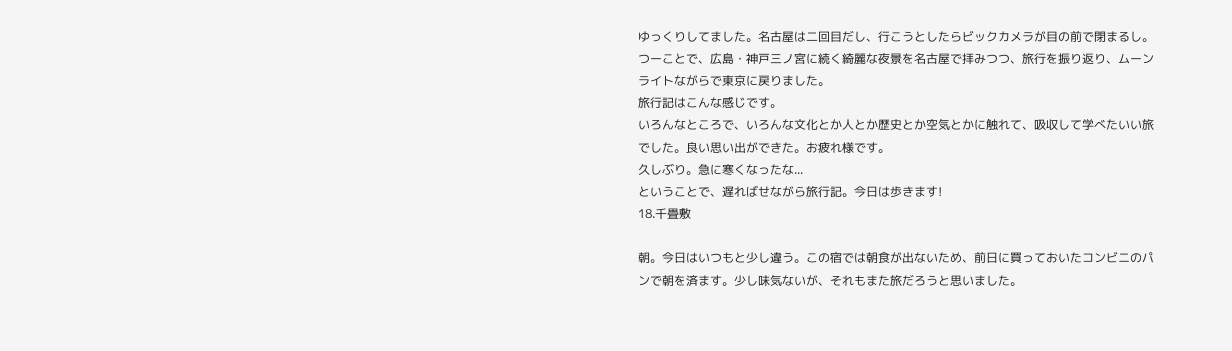ゆっくりしてました。名古屋は二回目だし、行こうとしたらビックカメラが目の前で閉まるし。つーことで、広島・神戸三ノ宮に続く綺麗な夜景を名古屋で拝みつつ、旅行を振り返り、ムーンライトながらで東京に戻りました。
旅行記はこんな感じです。
いろんなところで、いろんな文化とか人とか歴史とか空気とかに触れて、吸収して学べたいい旅でした。良い思い出ができた。お疲れ様です。
久しぶり。急に寒くなったな...
ということで、遅ればせながら旅行記。今日は歩きます!
18.千畳敷

朝。今日はいつもと少し違う。この宿では朝食が出ないため、前日に買っておいたコンビニのパンで朝を済ます。少し味気ないが、それもまた旅だろうと思いました。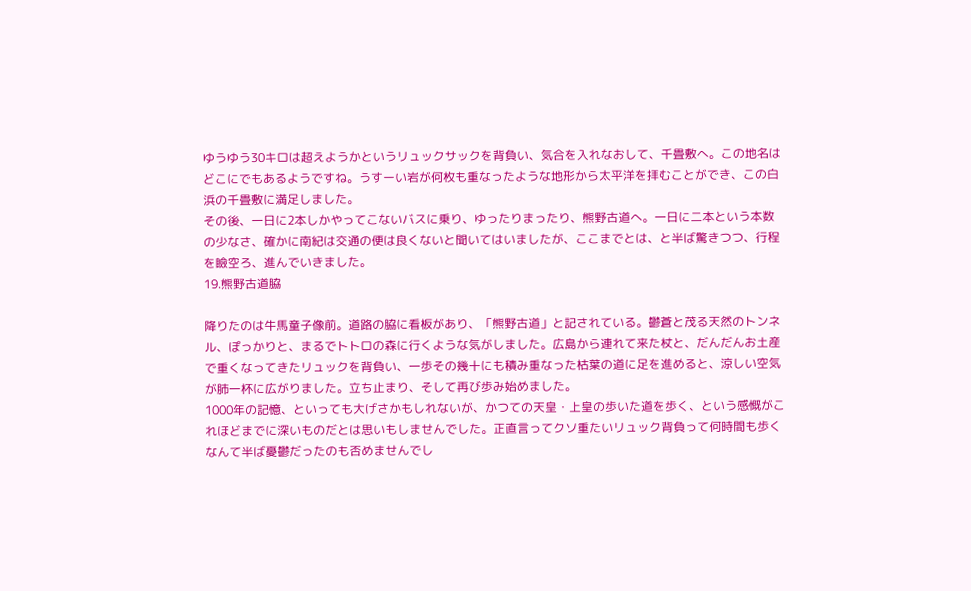ゆうゆう30キロは超えようかというリュックサックを背負い、気合を入れなおして、千畳敷へ。この地名はどこにでもあるようですね。うすーい岩が何枚も重なったような地形から太平洋を拝むことができ、この白浜の千畳敷に満足しました。
その後、一日に2本しかやってこないバスに乗り、ゆったりまったり、熊野古道へ。一日に二本という本数の少なさ、確かに南紀は交通の便は良くないと聞いてはいましたが、ここまでとは、と半ば驚きつつ、行程を瞼空ろ、進んでいきました。
19.熊野古道脇

降りたのは牛馬童子像前。道路の脇に看板があり、「熊野古道」と記されている。鬱蒼と茂る天然のトンネル、ぽっかりと、まるでトトロの森に行くような気がしました。広島から連れて来た杖と、だんだんお土産で重くなってきたリュックを背負い、一歩その幾十にも積み重なった枯葉の道に足を進めると、涼しい空気が肺一杯に広がりました。立ち止まり、そして再び歩み始めました。
1000年の記憶、といっても大げさかもしれないが、かつての天皇・上皇の歩いた道を歩く、という感慨がこれほどまでに深いものだとは思いもしませんでした。正直言ってクソ重たいリュック背負って何時間も歩くなんて半ば憂鬱だったのも否めませんでし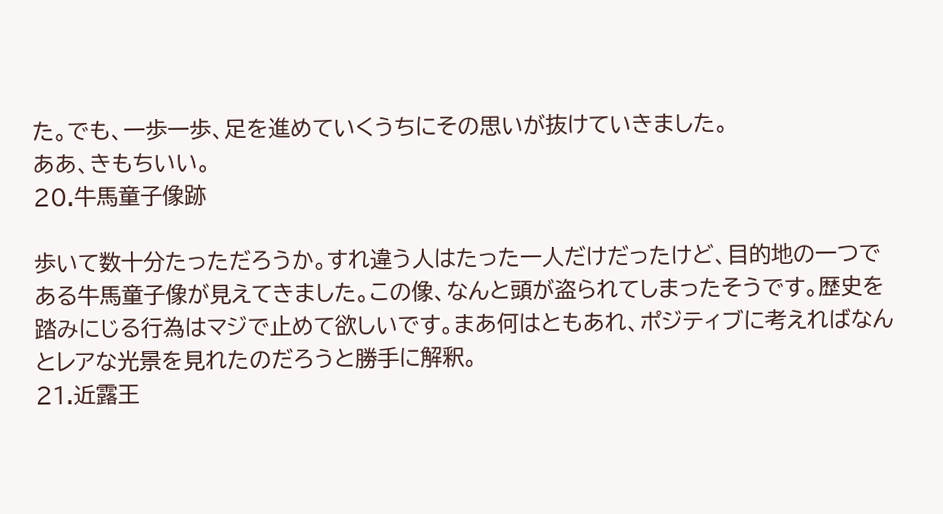た。でも、一歩一歩、足を進めていくうちにその思いが抜けていきました。
ああ、きもちいい。
20.牛馬童子像跡

歩いて数十分たっただろうか。すれ違う人はたった一人だけだったけど、目的地の一つである牛馬童子像が見えてきました。この像、なんと頭が盗られてしまったそうです。歴史を踏みにじる行為はマジで止めて欲しいです。まあ何はともあれ、ポジティブに考えればなんとレアな光景を見れたのだろうと勝手に解釈。
21.近露王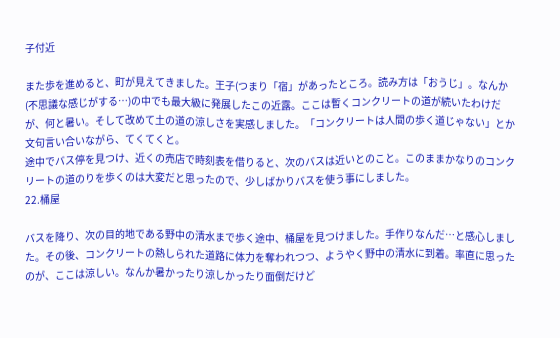子付近

また歩を進めると、町が見えてきました。王子(つまり「宿」があったところ。読み方は「おうじ」。なんか(不思議な感じがする…)の中でも最大級に発展したこの近露。ここは暫くコンクリートの道が続いたわけだが、何と暑い。そして改めて土の道の涼しさを実感しました。「コンクリートは人間の歩く道じゃない」とか文句言い合いながら、てくてくと。
途中でバス停を見つけ、近くの売店で時刻表を借りると、次のバスは近いとのこと。このままかなりのコンクリートの道のりを歩くのは大変だと思ったので、少しばかりバスを使う事にしました。
22.桶屋

バスを降り、次の目的地である野中の清水まで歩く途中、桶屋を見つけました。手作りなんだ…と感心しました。その後、コンクリートの熱しられた道路に体力を奪われつつ、ようやく野中の清水に到着。率直に思ったのが、ここは涼しい。なんか暑かったり涼しかったり面倒だけど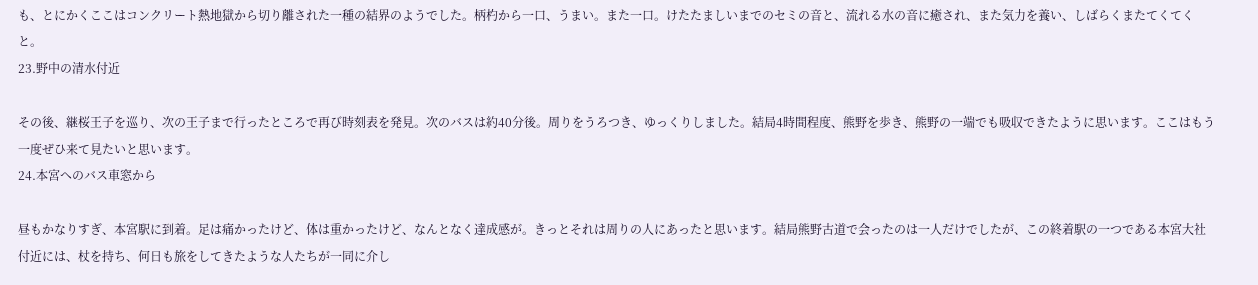も、とにかくここはコンクリート熱地獄から切り離された一種の結界のようでした。柄杓から一口、うまい。また一口。けたたましいまでのセミの音と、流れる水の音に癒され、また気力を養い、しばらくまたてくてくと。
23.野中の清水付近

その後、継桜王子を巡り、次の王子まで行ったところで再び時刻表を発見。次のバスは約40分後。周りをうろつき、ゆっくりしました。結局4時間程度、熊野を歩き、熊野の一端でも吸収できたように思います。ここはもう一度ぜひ来て見たいと思います。
24.本宮へのバス車窓から

昼もかなりすぎ、本宮駅に到着。足は痛かったけど、体は重かったけど、なんとなく達成感が。きっとそれは周りの人にあったと思います。結局熊野古道で会ったのは一人だけでしたが、この終着駅の一つである本宮大社付近には、杖を持ち、何日も旅をしてきたような人たちが一同に介し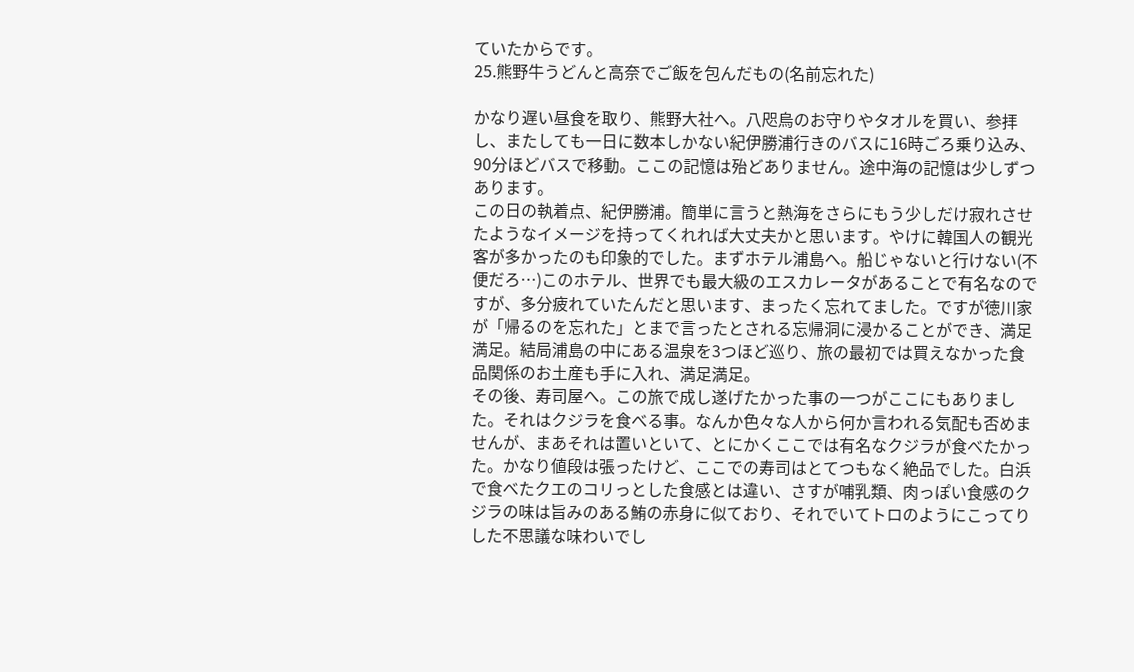ていたからです。
25.熊野牛うどんと高奈でご飯を包んだもの(名前忘れた)

かなり遅い昼食を取り、熊野大社へ。八咫烏のお守りやタオルを買い、参拝し、またしても一日に数本しかない紀伊勝浦行きのバスに16時ごろ乗り込み、90分ほどバスで移動。ここの記憶は殆どありません。途中海の記憶は少しずつあります。
この日の執着点、紀伊勝浦。簡単に言うと熱海をさらにもう少しだけ寂れさせたようなイメージを持ってくれれば大丈夫かと思います。やけに韓国人の観光客が多かったのも印象的でした。まずホテル浦島へ。船じゃないと行けない(不便だろ…)このホテル、世界でも最大級のエスカレータがあることで有名なのですが、多分疲れていたんだと思います、まったく忘れてました。ですが徳川家が「帰るのを忘れた」とまで言ったとされる忘帰洞に浸かることができ、満足満足。結局浦島の中にある温泉を3つほど巡り、旅の最初では買えなかった食品関係のお土産も手に入れ、満足満足。
その後、寿司屋へ。この旅で成し遂げたかった事の一つがここにもありました。それはクジラを食べる事。なんか色々な人から何か言われる気配も否めませんが、まあそれは置いといて、とにかくここでは有名なクジラが食べたかった。かなり値段は張ったけど、ここでの寿司はとてつもなく絶品でした。白浜で食べたクエのコリっとした食感とは違い、さすが哺乳類、肉っぽい食感のクジラの味は旨みのある鮪の赤身に似ており、それでいてトロのようにこってりした不思議な味わいでし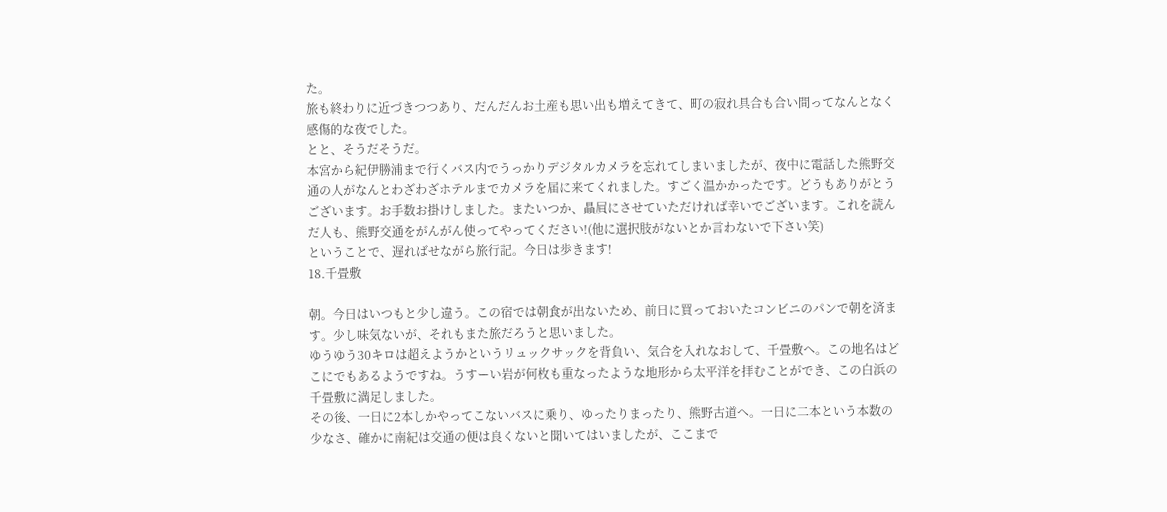た。
旅も終わりに近づきつつあり、だんだんお土産も思い出も増えてきて、町の寂れ具合も合い間ってなんとなく感傷的な夜でした。
とと、そうだそうだ。
本宮から紀伊勝浦まで行くバス内でうっかりデジタルカメラを忘れてしまいましたが、夜中に電話した熊野交通の人がなんとわざわざホテルまでカメラを届に来てくれました。すごく温かかったです。どうもありがとうございます。お手数お掛けしました。またいつか、贔屓にさせていただければ幸いでございます。これを読んだ人も、熊野交通をがんがん使ってやってください!(他に選択肢がないとか言わないで下さい笑)
ということで、遅ればせながら旅行記。今日は歩きます!
18.千畳敷

朝。今日はいつもと少し違う。この宿では朝食が出ないため、前日に買っておいたコンビニのパンで朝を済ます。少し味気ないが、それもまた旅だろうと思いました。
ゆうゆう30キロは超えようかというリュックサックを背負い、気合を入れなおして、千畳敷へ。この地名はどこにでもあるようですね。うすーい岩が何枚も重なったような地形から太平洋を拝むことができ、この白浜の千畳敷に満足しました。
その後、一日に2本しかやってこないバスに乗り、ゆったりまったり、熊野古道へ。一日に二本という本数の少なさ、確かに南紀は交通の便は良くないと聞いてはいましたが、ここまで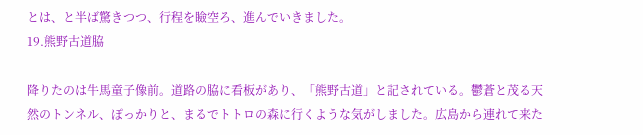とは、と半ば驚きつつ、行程を瞼空ろ、進んでいきました。
19.熊野古道脇

降りたのは牛馬童子像前。道路の脇に看板があり、「熊野古道」と記されている。鬱蒼と茂る天然のトンネル、ぽっかりと、まるでトトロの森に行くような気がしました。広島から連れて来た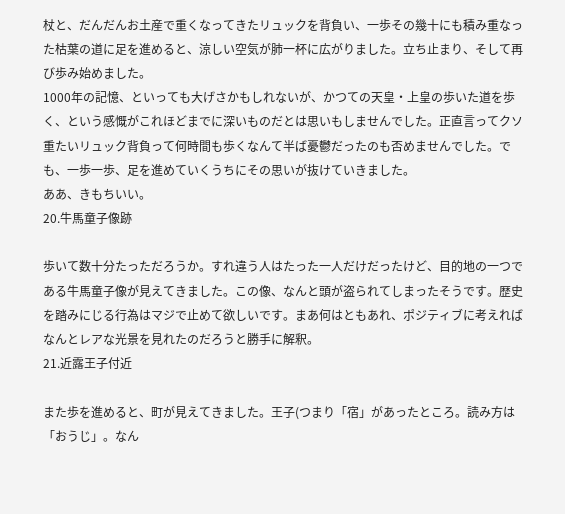杖と、だんだんお土産で重くなってきたリュックを背負い、一歩その幾十にも積み重なった枯葉の道に足を進めると、涼しい空気が肺一杯に広がりました。立ち止まり、そして再び歩み始めました。
1000年の記憶、といっても大げさかもしれないが、かつての天皇・上皇の歩いた道を歩く、という感慨がこれほどまでに深いものだとは思いもしませんでした。正直言ってクソ重たいリュック背負って何時間も歩くなんて半ば憂鬱だったのも否めませんでした。でも、一歩一歩、足を進めていくうちにその思いが抜けていきました。
ああ、きもちいい。
20.牛馬童子像跡

歩いて数十分たっただろうか。すれ違う人はたった一人だけだったけど、目的地の一つである牛馬童子像が見えてきました。この像、なんと頭が盗られてしまったそうです。歴史を踏みにじる行為はマジで止めて欲しいです。まあ何はともあれ、ポジティブに考えればなんとレアな光景を見れたのだろうと勝手に解釈。
21.近露王子付近

また歩を進めると、町が見えてきました。王子(つまり「宿」があったところ。読み方は「おうじ」。なん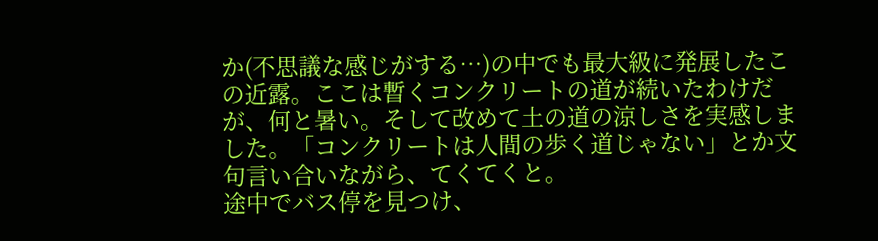か(不思議な感じがする…)の中でも最大級に発展したこの近露。ここは暫くコンクリートの道が続いたわけだが、何と暑い。そして改めて土の道の涼しさを実感しました。「コンクリートは人間の歩く道じゃない」とか文句言い合いながら、てくてくと。
途中でバス停を見つけ、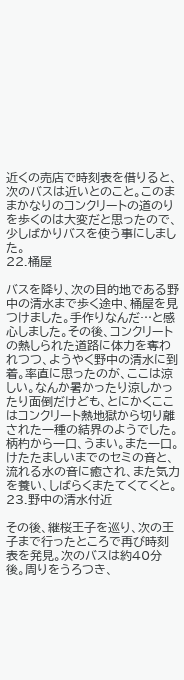近くの売店で時刻表を借りると、次のバスは近いとのこと。このままかなりのコンクリートの道のりを歩くのは大変だと思ったので、少しばかりバスを使う事にしました。
22.桶屋

バスを降り、次の目的地である野中の清水まで歩く途中、桶屋を見つけました。手作りなんだ…と感心しました。その後、コンクリートの熱しられた道路に体力を奪われつつ、ようやく野中の清水に到着。率直に思ったのが、ここは涼しい。なんか暑かったり涼しかったり面倒だけども、とにかくここはコンクリート熱地獄から切り離された一種の結界のようでした。柄杓から一口、うまい。また一口。けたたましいまでのセミの音と、流れる水の音に癒され、また気力を養い、しばらくまたてくてくと。
23.野中の清水付近

その後、継桜王子を巡り、次の王子まで行ったところで再び時刻表を発見。次のバスは約40分後。周りをうろつき、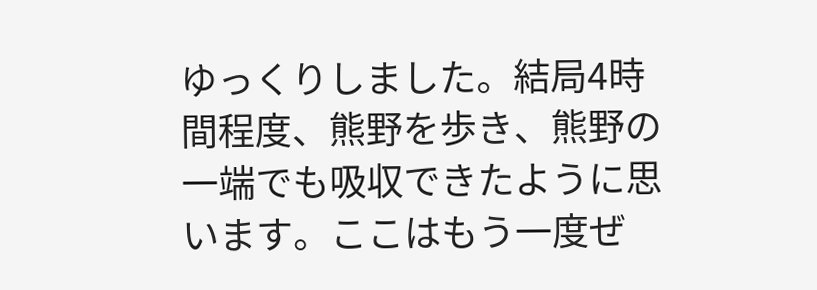ゆっくりしました。結局4時間程度、熊野を歩き、熊野の一端でも吸収できたように思います。ここはもう一度ぜ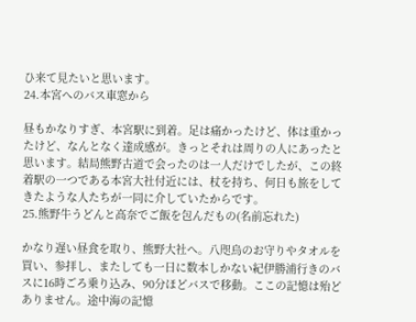ひ来て見たいと思います。
24.本宮へのバス車窓から

昼もかなりすぎ、本宮駅に到着。足は痛かったけど、体は重かったけど、なんとなく達成感が。きっとそれは周りの人にあったと思います。結局熊野古道で会ったのは一人だけでしたが、この終着駅の一つである本宮大社付近には、杖を持ち、何日も旅をしてきたような人たちが一同に介していたからです。
25.熊野牛うどんと高奈でご飯を包んだもの(名前忘れた)

かなり遅い昼食を取り、熊野大社へ。八咫烏のお守りやタオルを買い、参拝し、またしても一日に数本しかない紀伊勝浦行きのバスに16時ごろ乗り込み、90分ほどバスで移動。ここの記憶は殆どありません。途中海の記憶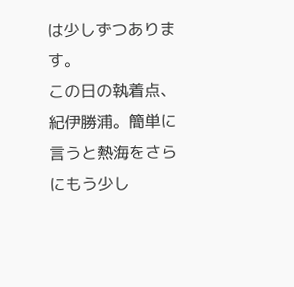は少しずつあります。
この日の執着点、紀伊勝浦。簡単に言うと熱海をさらにもう少し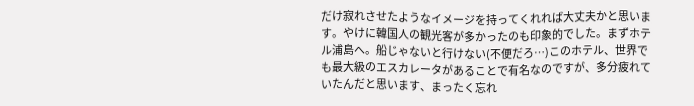だけ寂れさせたようなイメージを持ってくれれば大丈夫かと思います。やけに韓国人の観光客が多かったのも印象的でした。まずホテル浦島へ。船じゃないと行けない(不便だろ…)このホテル、世界でも最大級のエスカレータがあることで有名なのですが、多分疲れていたんだと思います、まったく忘れ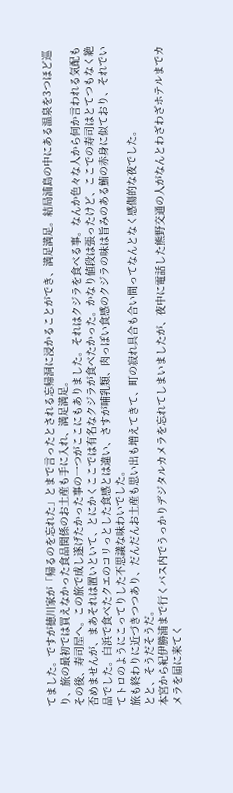てました。ですが徳川家が「帰るのを忘れた」とまで言ったとされる忘帰洞に浸かることができ、満足満足。結局浦島の中にある温泉を3つほど巡り、旅の最初では買えなかった食品関係のお土産も手に入れ、満足満足。
その後、寿司屋へ。この旅で成し遂げたかった事の一つがここにもありました。それはクジラを食べる事。なんか色々な人から何か言われる気配も否めませんが、まあそれは置いといて、とにかくここでは有名なクジラが食べたかった。かなり値段は張ったけど、ここでの寿司はとてつもなく絶品でした。白浜で食べたクエのコリっとした食感とは違い、さすが哺乳類、肉っぽい食感のクジラの味は旨みのある鮪の赤身に似ており、それでいてトロのようにこってりした不思議な味わいでした。
旅も終わりに近づきつつあり、だんだんお土産も思い出も増えてきて、町の寂れ具合も合い間ってなんとなく感傷的な夜でした。
とと、そうだそうだ。
本宮から紀伊勝浦まで行くバス内でうっかりデジタルカメラを忘れてしまいましたが、夜中に電話した熊野交通の人がなんとわざわざホテルまでカメラを届に来てく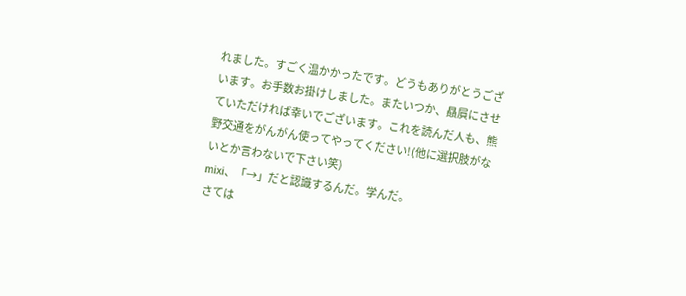れました。すごく温かかったです。どうもありがとうございます。お手数お掛けしました。またいつか、贔屓にさせていただければ幸いでございます。これを読んだ人も、熊野交通をがんがん使ってやってください!(他に選択肢がないとか言わないで下さい笑)
mixi、「→」だと認識するんだ。学んだ。
さては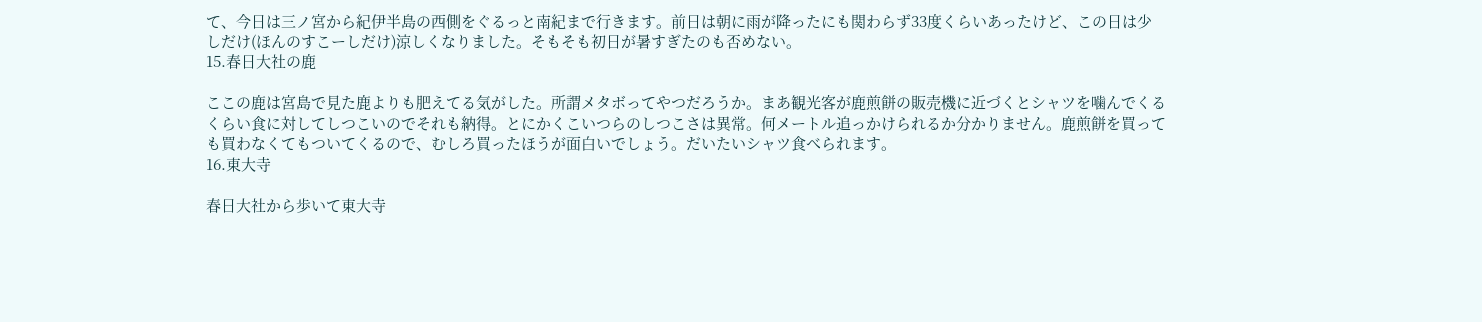て、今日は三ノ宮から紀伊半島の西側をぐるっと南紀まで行きます。前日は朝に雨が降ったにも関わらず33度くらいあったけど、この日は少しだけ(ほんのすこーしだけ)涼しくなりました。そもそも初日が暑すぎたのも否めない。
15.春日大社の鹿

ここの鹿は宮島で見た鹿よりも肥えてる気がした。所謂メタボってやつだろうか。まあ観光客が鹿煎餅の販売機に近づくとシャツを噛んでくるくらい食に対してしつこいのでそれも納得。とにかくこいつらのしつこさは異常。何メートル追っかけられるか分かりません。鹿煎餅を買っても買わなくてもついてくるので、むしろ買ったほうが面白いでしょう。だいたいシャツ食べられます。
16.東大寺

春日大社から歩いて東大寺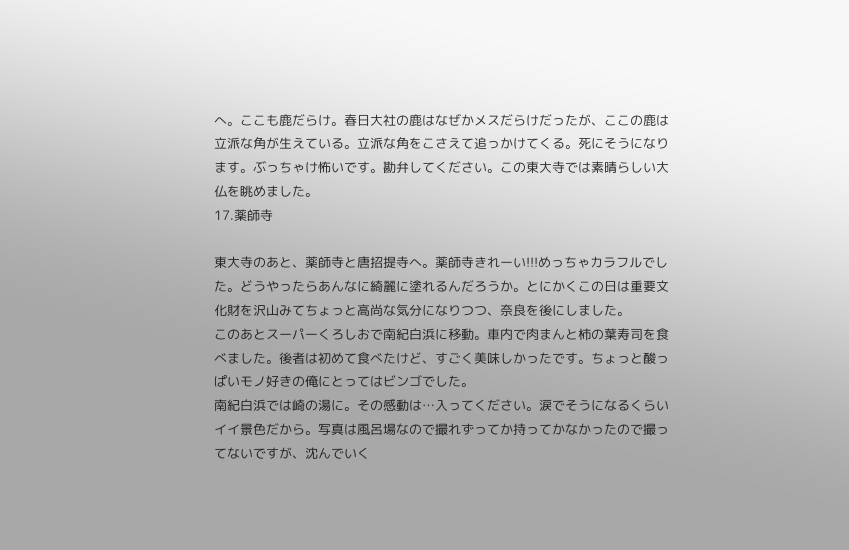へ。ここも鹿だらけ。春日大社の鹿はなぜかメスだらけだったが、ここの鹿は立派な角が生えている。立派な角をこさえて追っかけてくる。死にそうになります。ぶっちゃけ怖いです。勘弁してください。この東大寺では素晴らしい大仏を眺めました。
17.薬師寺

東大寺のあと、薬師寺と唐招提寺へ。薬師寺きれーい!!!めっちゃカラフルでした。どうやったらあんなに綺麗に塗れるんだろうか。とにかくこの日は重要文化財を沢山みてちょっと高尚な気分になりつつ、奈良を後にしました。
このあとスーパーくろしおで南紀白浜に移動。車内で肉まんと柿の葉寿司を食べました。後者は初めて食べたけど、すごく美味しかったです。ちょっと酸っぱいモノ好きの俺にとってはビンゴでした。
南紀白浜では崎の湯に。その感動は…入ってください。涙でそうになるくらいイイ景色だから。写真は風呂場なので撮れずってか持ってかなかったので撮ってないですが、沈んでいく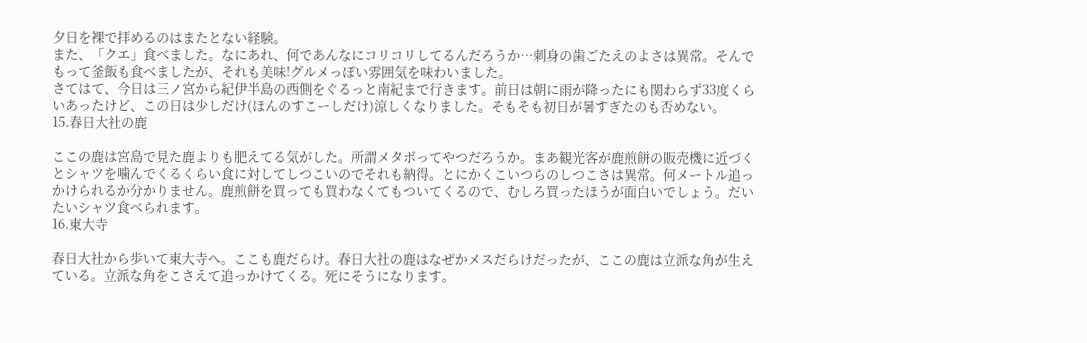夕日を裸で拝めるのはまたとない経験。
また、「クエ」食べました。なにあれ、何であんなにコリコリしてるんだろうか…刺身の歯ごたえのよさは異常。そんでもって釜飯も食べましたが、それも美味!グルメっぽい雰囲気を味わいました。
さてはて、今日は三ノ宮から紀伊半島の西側をぐるっと南紀まで行きます。前日は朝に雨が降ったにも関わらず33度くらいあったけど、この日は少しだけ(ほんのすこーしだけ)涼しくなりました。そもそも初日が暑すぎたのも否めない。
15.春日大社の鹿

ここの鹿は宮島で見た鹿よりも肥えてる気がした。所謂メタボってやつだろうか。まあ観光客が鹿煎餅の販売機に近づくとシャツを噛んでくるくらい食に対してしつこいのでそれも納得。とにかくこいつらのしつこさは異常。何メートル追っかけられるか分かりません。鹿煎餅を買っても買わなくてもついてくるので、むしろ買ったほうが面白いでしょう。だいたいシャツ食べられます。
16.東大寺

春日大社から歩いて東大寺へ。ここも鹿だらけ。春日大社の鹿はなぜかメスだらけだったが、ここの鹿は立派な角が生えている。立派な角をこさえて追っかけてくる。死にそうになります。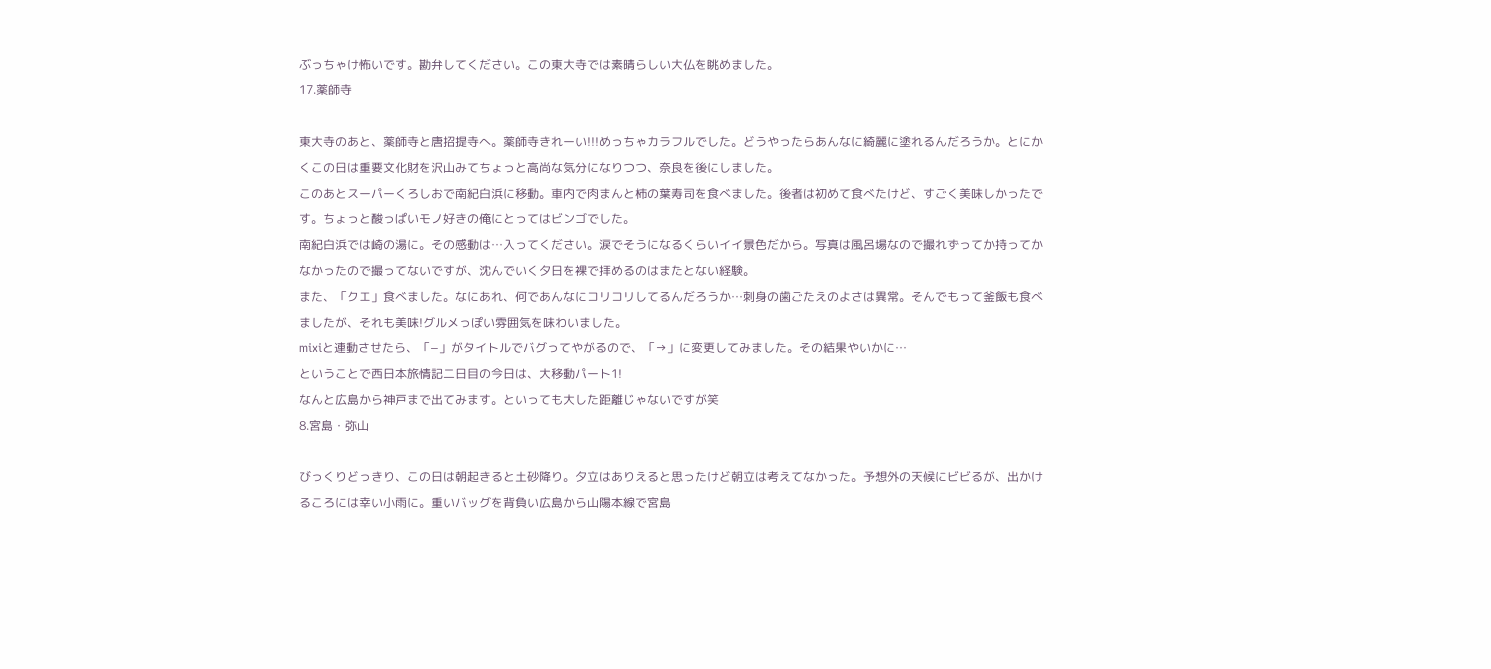ぶっちゃけ怖いです。勘弁してください。この東大寺では素晴らしい大仏を眺めました。
17.薬師寺

東大寺のあと、薬師寺と唐招提寺へ。薬師寺きれーい!!!めっちゃカラフルでした。どうやったらあんなに綺麗に塗れるんだろうか。とにかくこの日は重要文化財を沢山みてちょっと高尚な気分になりつつ、奈良を後にしました。
このあとスーパーくろしおで南紀白浜に移動。車内で肉まんと柿の葉寿司を食べました。後者は初めて食べたけど、すごく美味しかったです。ちょっと酸っぱいモノ好きの俺にとってはビンゴでした。
南紀白浜では崎の湯に。その感動は…入ってください。涙でそうになるくらいイイ景色だから。写真は風呂場なので撮れずってか持ってかなかったので撮ってないですが、沈んでいく夕日を裸で拝めるのはまたとない経験。
また、「クエ」食べました。なにあれ、何であんなにコリコリしてるんだろうか…刺身の歯ごたえのよさは異常。そんでもって釜飯も食べましたが、それも美味!グルメっぽい雰囲気を味わいました。
mixiと連動させたら、「−」がタイトルでバグってやがるので、「→」に変更してみました。その結果やいかに…
ということで西日本旅情記二日目の今日は、大移動パート1!
なんと広島から神戸まで出てみます。といっても大した距離じゃないですが笑
8.宮島・弥山

びっくりどっきり、この日は朝起きると土砂降り。夕立はありえると思ったけど朝立は考えてなかった。予想外の天候にビビるが、出かけるころには幸い小雨に。重いバッグを背負い広島から山陽本線で宮島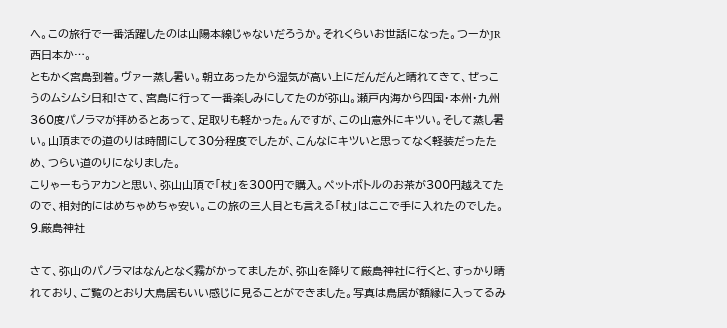へ。この旅行で一番活躍したのは山陽本線じゃないだろうか。それくらいお世話になった。つーかJR西日本か…。
ともかく宮島到着。ヴァー蒸し暑い。朝立あったから湿気が高い上にだんだんと晴れてきて、ぜっこうのムシムシ日和!さて、宮島に行って一番楽しみにしてたのが弥山。瀬戸内海から四国・本州・九州360度パノラマが拝めるとあって、足取りも軽かった。んですが、この山意外にキツい。そして蒸し暑い。山頂までの道のりは時間にして30分程度でしたが、こんなにキツいと思ってなく軽装だったため、つらい道のりになりました。
こりゃーもうアカンと思い、弥山山頂で「杖」を300円で購入。ペットボトルのお茶が300円越えてたので、相対的にはめちゃめちゃ安い。この旅の三人目とも言える「杖」はここで手に入れたのでした。
9.厳島神社

さて、弥山のパノラマはなんとなく霧がかってましたが、弥山を降りて厳島神社に行くと、すっかり晴れており、ご覧のとおり大鳥居もいい感じに見ることができました。写真は鳥居が額縁に入ってるみ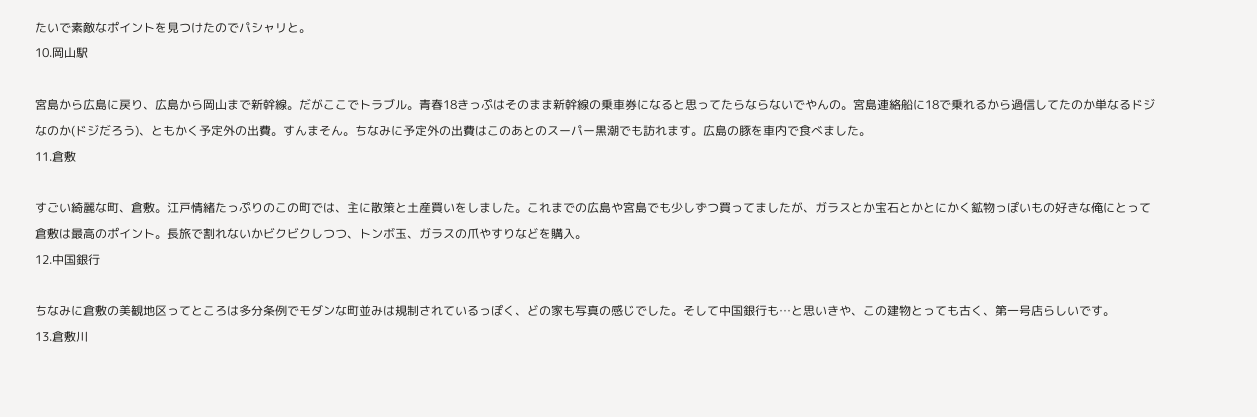たいで素敵なポイントを見つけたのでパシャリと。
10.岡山駅

宮島から広島に戻り、広島から岡山まで新幹線。だがここでトラブル。青春18きっぷはそのまま新幹線の乗車券になると思ってたらならないでやんの。宮島連絡船に18で乗れるから過信してたのか単なるドジなのか(ドジだろう)、ともかく予定外の出費。すんまそん。ちなみに予定外の出費はこのあとのスーパー黒潮でも訪れます。広島の豚を車内で食べました。
11.倉敷

すごい綺麗な町、倉敷。江戸情緒たっぷりのこの町では、主に散策と土産買いをしました。これまでの広島や宮島でも少しずつ買ってましたが、ガラスとか宝石とかとにかく鉱物っぽいもの好きな俺にとって倉敷は最高のポイント。長旅で割れないかビクビクしつつ、トンボ玉、ガラスの爪やすりなどを購入。
12.中国銀行

ちなみに倉敷の美観地区ってところは多分条例でモダンな町並みは規制されているっぽく、どの家も写真の感じでした。そして中国銀行も…と思いきや、この建物とっても古く、第一号店らしいです。
13.倉敷川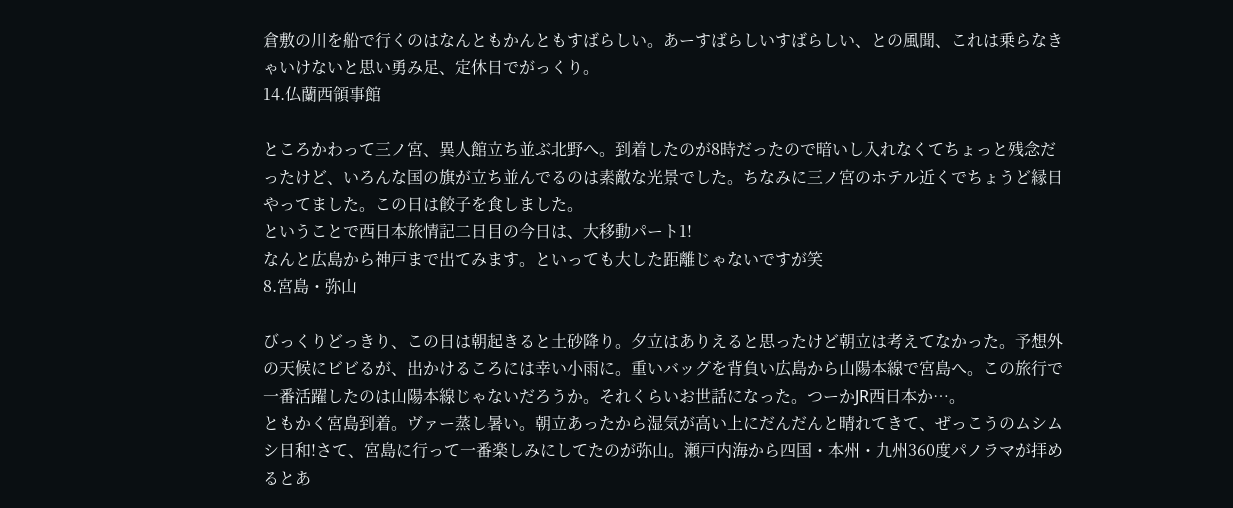倉敷の川を船で行くのはなんともかんともすばらしい。あーすばらしいすばらしい、との風聞、これは乗らなきゃいけないと思い勇み足、定休日でがっくり。
14.仏蘭西領事館

ところかわって三ノ宮、異人館立ち並ぶ北野へ。到着したのが8時だったので暗いし入れなくてちょっと残念だったけど、いろんな国の旗が立ち並んでるのは素敵な光景でした。ちなみに三ノ宮のホテル近くでちょうど縁日やってました。この日は餃子を食しました。
ということで西日本旅情記二日目の今日は、大移動パート1!
なんと広島から神戸まで出てみます。といっても大した距離じゃないですが笑
8.宮島・弥山

びっくりどっきり、この日は朝起きると土砂降り。夕立はありえると思ったけど朝立は考えてなかった。予想外の天候にビビるが、出かけるころには幸い小雨に。重いバッグを背負い広島から山陽本線で宮島へ。この旅行で一番活躍したのは山陽本線じゃないだろうか。それくらいお世話になった。つーかJR西日本か…。
ともかく宮島到着。ヴァー蒸し暑い。朝立あったから湿気が高い上にだんだんと晴れてきて、ぜっこうのムシムシ日和!さて、宮島に行って一番楽しみにしてたのが弥山。瀬戸内海から四国・本州・九州360度パノラマが拝めるとあ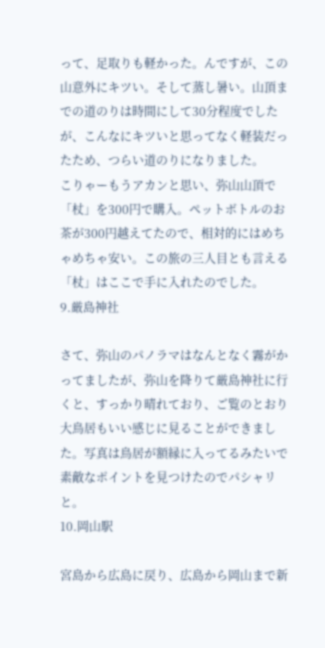って、足取りも軽かった。んですが、この山意外にキツい。そして蒸し暑い。山頂までの道のりは時間にして30分程度でしたが、こんなにキツいと思ってなく軽装だったため、つらい道のりになりました。
こりゃーもうアカンと思い、弥山山頂で「杖」を300円で購入。ペットボトルのお茶が300円越えてたので、相対的にはめちゃめちゃ安い。この旅の三人目とも言える「杖」はここで手に入れたのでした。
9.厳島神社

さて、弥山のパノラマはなんとなく霧がかってましたが、弥山を降りて厳島神社に行くと、すっかり晴れており、ご覧のとおり大鳥居もいい感じに見ることができました。写真は鳥居が額縁に入ってるみたいで素敵なポイントを見つけたのでパシャリと。
10.岡山駅

宮島から広島に戻り、広島から岡山まで新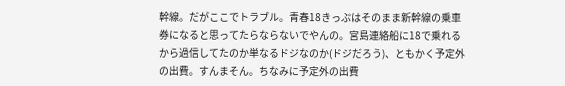幹線。だがここでトラブル。青春18きっぷはそのまま新幹線の乗車券になると思ってたらならないでやんの。宮島連絡船に18で乗れるから過信してたのか単なるドジなのか(ドジだろう)、ともかく予定外の出費。すんまそん。ちなみに予定外の出費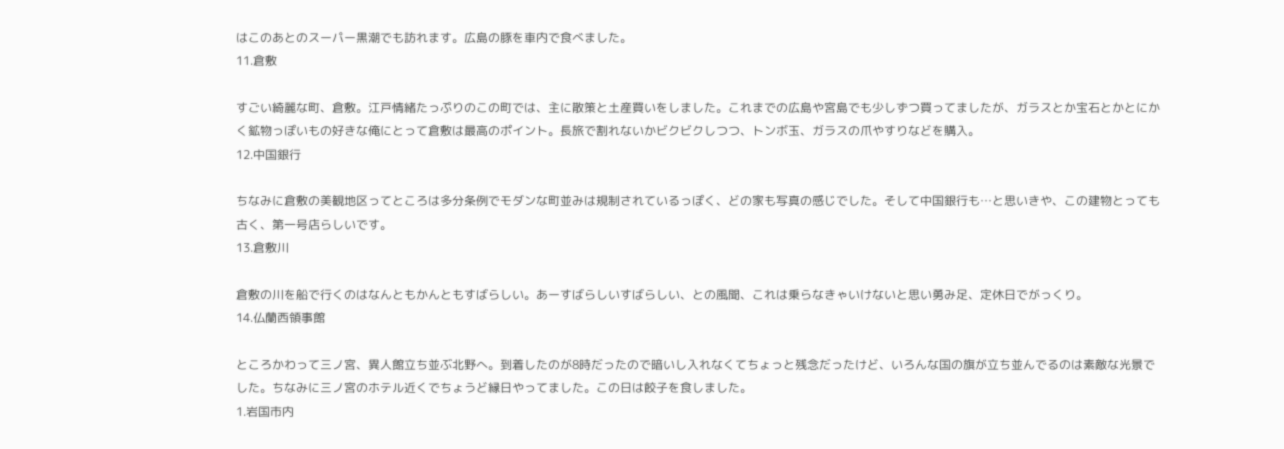はこのあとのスーパー黒潮でも訪れます。広島の豚を車内で食べました。
11.倉敷

すごい綺麗な町、倉敷。江戸情緒たっぷりのこの町では、主に散策と土産買いをしました。これまでの広島や宮島でも少しずつ買ってましたが、ガラスとか宝石とかとにかく鉱物っぽいもの好きな俺にとって倉敷は最高のポイント。長旅で割れないかビクビクしつつ、トンボ玉、ガラスの爪やすりなどを購入。
12.中国銀行

ちなみに倉敷の美観地区ってところは多分条例でモダンな町並みは規制されているっぽく、どの家も写真の感じでした。そして中国銀行も…と思いきや、この建物とっても古く、第一号店らしいです。
13.倉敷川

倉敷の川を船で行くのはなんともかんともすばらしい。あーすばらしいすばらしい、との風聞、これは乗らなきゃいけないと思い勇み足、定休日でがっくり。
14.仏蘭西領事館

ところかわって三ノ宮、異人館立ち並ぶ北野へ。到着したのが8時だったので暗いし入れなくてちょっと残念だったけど、いろんな国の旗が立ち並んでるのは素敵な光景でした。ちなみに三ノ宮のホテル近くでちょうど縁日やってました。この日は餃子を食しました。
1.岩国市内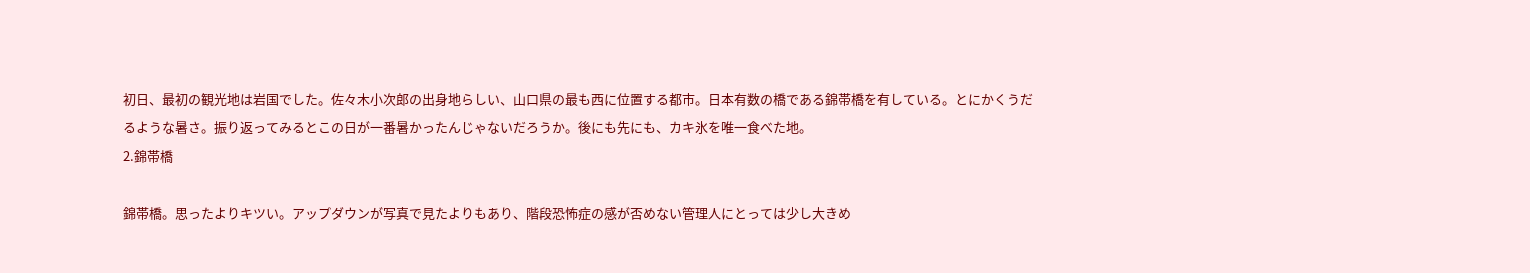初日、最初の観光地は岩国でした。佐々木小次郎の出身地らしい、山口県の最も西に位置する都市。日本有数の橋である錦帯橋を有している。とにかくうだるような暑さ。振り返ってみるとこの日が一番暑かったんじゃないだろうか。後にも先にも、カキ氷を唯一食べた地。
2.錦帯橋

錦帯橋。思ったよりキツい。アップダウンが写真で見たよりもあり、階段恐怖症の感が否めない管理人にとっては少し大きめ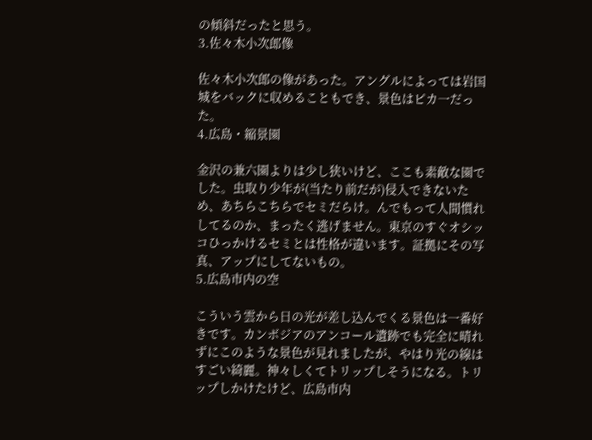の傾斜だったと思う。
3.佐々木小次郎像

佐々木小次郎の像があった。アングルによっては岩国城をバックに収めることもでき、景色はピカ一だった。
4.広島・縮景園

金沢の兼六園よりは少し狭いけど、ここも素敵な園でした。虫取り少年が(当たり前だが)侵入できないため、あちらこちらでセミだらけ。んでもって人間慣れしてるのか、まったく逃げません。東京のすぐオシッコひっかけるセミとは性格が違います。証拠にその写真、アップにしてないもの。
5.広島市内の空

こういう雲から日の光が差し込んでくる景色は一番好きです。カンボジアのアンコール遺跡でも完全に晴れずにこのような景色が見れましたが、やはり光の線はすごい綺麗。神々しくてトリップしそうになる。トリップしかけたけど、広島市内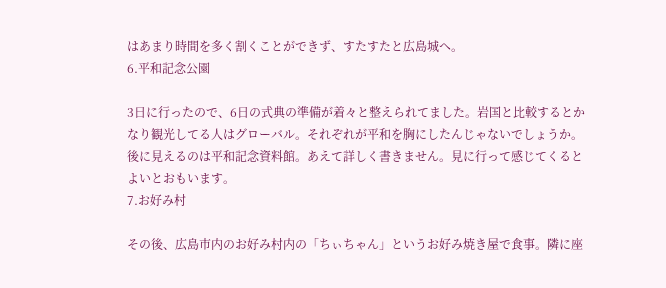はあまり時間を多く割くことができず、すたすたと広島城へ。
6.平和記念公園

3日に行ったので、6日の式典の準備が着々と整えられてました。岩国と比較するとかなり観光してる人はグローバル。それぞれが平和を胸にしたんじゃないでしょうか。後に見えるのは平和記念資料館。あえて詳しく書きません。見に行って感じてくるとよいとおもいます。
7.お好み村

その後、広島市内のお好み村内の「ちぃちゃん」というお好み焼き屋で食事。隣に座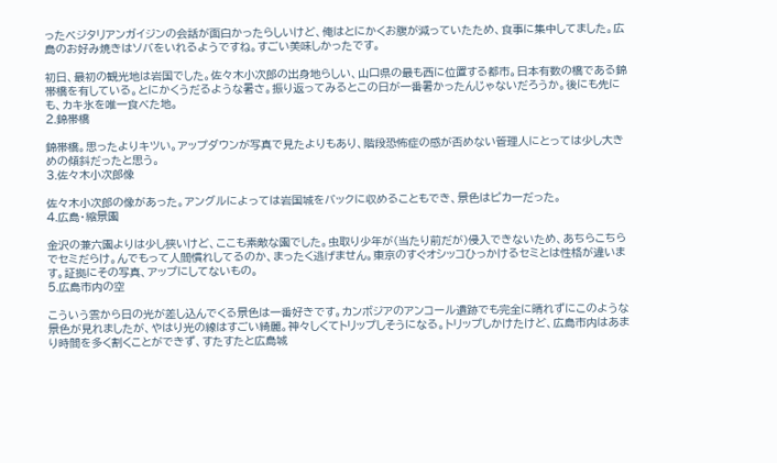ったベジタリアンガイジンの会話が面白かったらしいけど、俺はとにかくお腹が減っていたため、食事に集中してました。広島のお好み焼きはソバをいれるようですね。すごい美味しかったです。

初日、最初の観光地は岩国でした。佐々木小次郎の出身地らしい、山口県の最も西に位置する都市。日本有数の橋である錦帯橋を有している。とにかくうだるような暑さ。振り返ってみるとこの日が一番暑かったんじゃないだろうか。後にも先にも、カキ氷を唯一食べた地。
2.錦帯橋

錦帯橋。思ったよりキツい。アップダウンが写真で見たよりもあり、階段恐怖症の感が否めない管理人にとっては少し大きめの傾斜だったと思う。
3.佐々木小次郎像

佐々木小次郎の像があった。アングルによっては岩国城をバックに収めることもでき、景色はピカ一だった。
4.広島・縮景園

金沢の兼六園よりは少し狭いけど、ここも素敵な園でした。虫取り少年が(当たり前だが)侵入できないため、あちらこちらでセミだらけ。んでもって人間慣れしてるのか、まったく逃げません。東京のすぐオシッコひっかけるセミとは性格が違います。証拠にその写真、アップにしてないもの。
5.広島市内の空

こういう雲から日の光が差し込んでくる景色は一番好きです。カンボジアのアンコール遺跡でも完全に晴れずにこのような景色が見れましたが、やはり光の線はすごい綺麗。神々しくてトリップしそうになる。トリップしかけたけど、広島市内はあまり時間を多く割くことができず、すたすたと広島城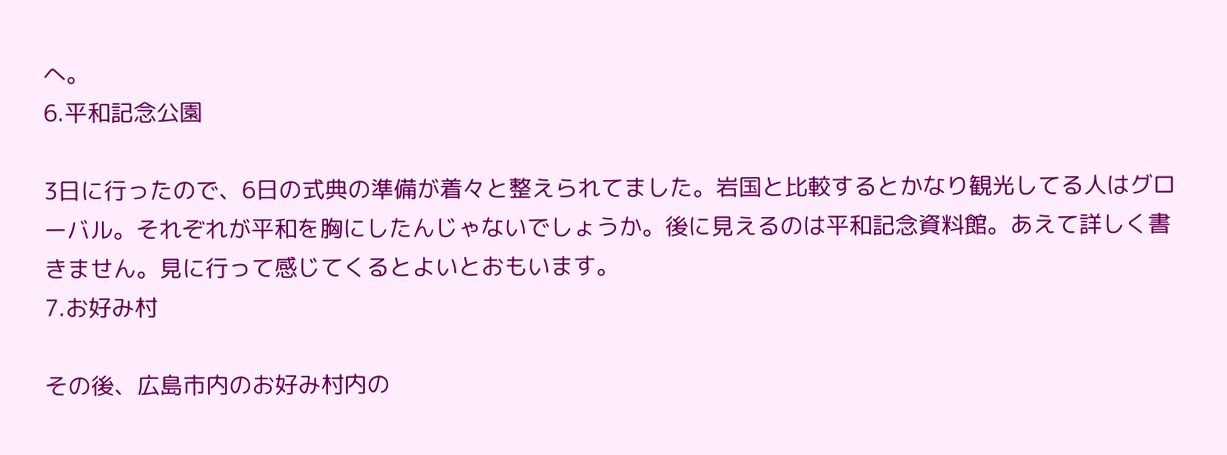へ。
6.平和記念公園

3日に行ったので、6日の式典の準備が着々と整えられてました。岩国と比較するとかなり観光してる人はグローバル。それぞれが平和を胸にしたんじゃないでしょうか。後に見えるのは平和記念資料館。あえて詳しく書きません。見に行って感じてくるとよいとおもいます。
7.お好み村

その後、広島市内のお好み村内の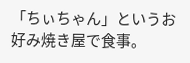「ちぃちゃん」というお好み焼き屋で食事。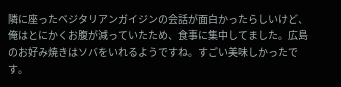隣に座ったベジタリアンガイジンの会話が面白かったらしいけど、俺はとにかくお腹が減っていたため、食事に集中してました。広島のお好み焼きはソバをいれるようですね。すごい美味しかったです。